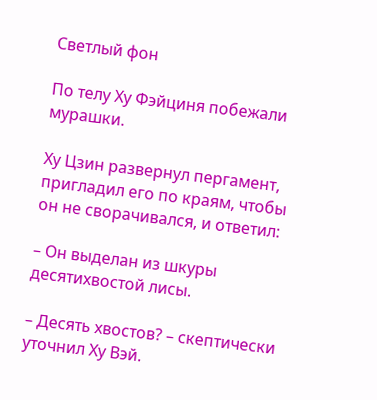Светлый фон

По телу Ху Фэйциня побежали мурашки.

Ху Цзин развернул пергамент, пригладил его по краям, чтобы он не сворачивался, и ответил:

– Он выделан из шкуры десятихвостой лисы.

– Десять хвостов? – скептически уточнил Ху Вэй.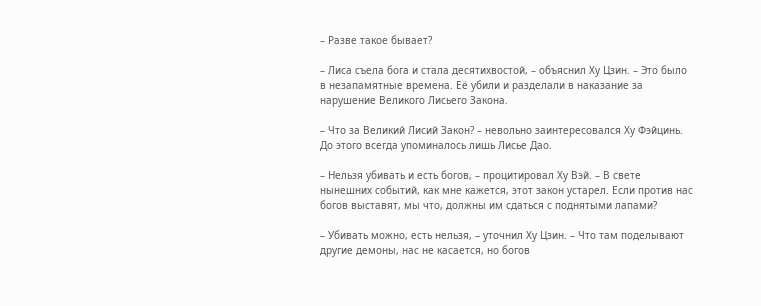– Разве такое бывает?

– Лиса съела бога и стала десятихвостой, – объяснил Ху Цзин. – Это было в незапамятные времена. Её убили и разделали в наказание за нарушение Великого Лисьего Закона.

– Что за Великий Лисий Закон? – невольно заинтересовался Ху Фэйцинь. До этого всегда упоминалось лишь Лисье Дао.

– Нельзя убивать и есть богов, – процитировал Ху Вэй. – В свете нынешних событий, как мне кажется, этот закон устарел. Если против нас богов выставят, мы что, должны им сдаться с поднятыми лапами?

– Убивать можно, есть нельзя, – уточнил Ху Цзин. – Что там поделывают другие демоны, нас не касается, но богов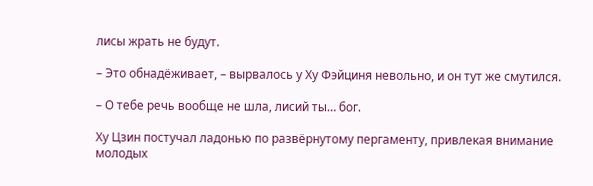лисы жрать не будут.

– Это обнадёживает, – вырвалось у Ху Фэйциня невольно, и он тут же смутился.

– О тебе речь вообще не шла, лисий ты… бог.

Ху Цзин постучал ладонью по развёрнутому пергаменту, привлекая внимание молодых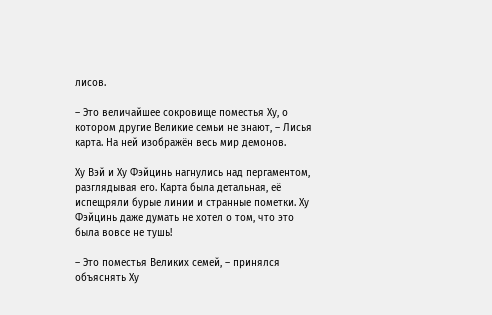лисов.

– Это величайшее сокровище поместья Ху, о котором другие Великие семьи не знают, – Лисья карта. На ней изображён весь мир демонов.

Ху Вэй и Ху Фэйцинь нагнулись над пергаментом, разглядывая его. Карта была детальная, её испещряли бурые линии и странные пометки. Ху Фэйцинь даже думать не хотел о том, что это была вовсе не тушь!

– Это поместья Великих семей, – принялся объяснять Ху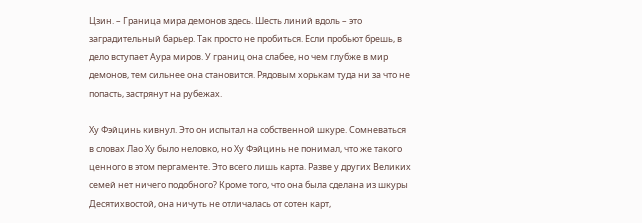Цзин. – Граница мира демонов здесь. Шесть линий вдоль – это заградительный барьер. Так просто не пробиться. Если пробьют брешь, в дело вступает Аура миров. У границ она слабее, но чем глубже в мир демонов, тем сильнее она становится. Рядовым хорькам туда ни за что не попасть, застрянут на рубежах.

Ху Фэйцинь кивнул. Это он испытал на собственной шкуре. Сомневаться в словах Лао Ху было неловко, но Ху Фэйцинь не понимал, что же такого ценного в этом пергаменте. Это всего лишь карта. Разве у других Великих семей нет ничего подобного? Кроме того, что она была сделана из шкуры Десятихвостой, она ничуть не отличалась от сотен карт,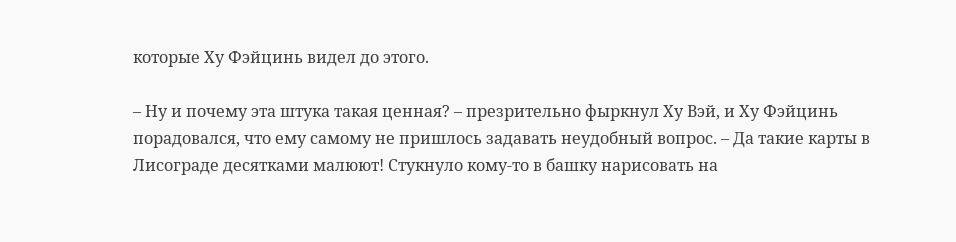которые Ху Фэйцинь видел до этого.

– Ну и почему эта штука такая ценная? – презрительно фыркнул Ху Вэй, и Ху Фэйцинь порадовался, что ему самому не пришлось задавать неудобный вопрос. – Да такие карты в Лисограде десятками малюют! Стукнуло кому-то в башку нарисовать на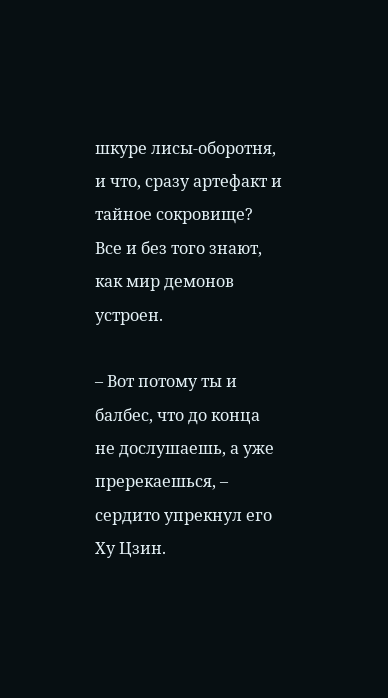шкуре лисы-оборотня, и что, сразу артефакт и тайное сокровище? Все и без того знают, как мир демонов устроен.

– Вот потому ты и балбес, что до конца не дослушаешь, а уже пререкаешься, – сердито упрекнул его Ху Цзин.